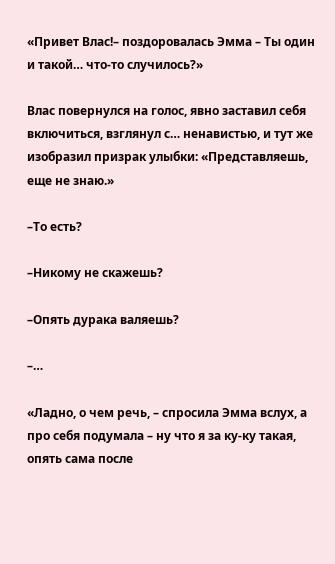«Привет Влас!– поздоровалась Эмма – Ты один и такой… что-то случилось?»

Влас повернулся на голос, явно заставил себя включиться, взглянул с… ненавистью, и тут же изобразил призрак улыбки: «Представляешь, еще не знаю.»

–То есть?

–Никому не скажешь?

–Опять дурака валяешь?

–…

«Ладно, о чем речь, – спросила Эмма вслух, а про себя подумала – ну что я за ку-ку такая, опять сама после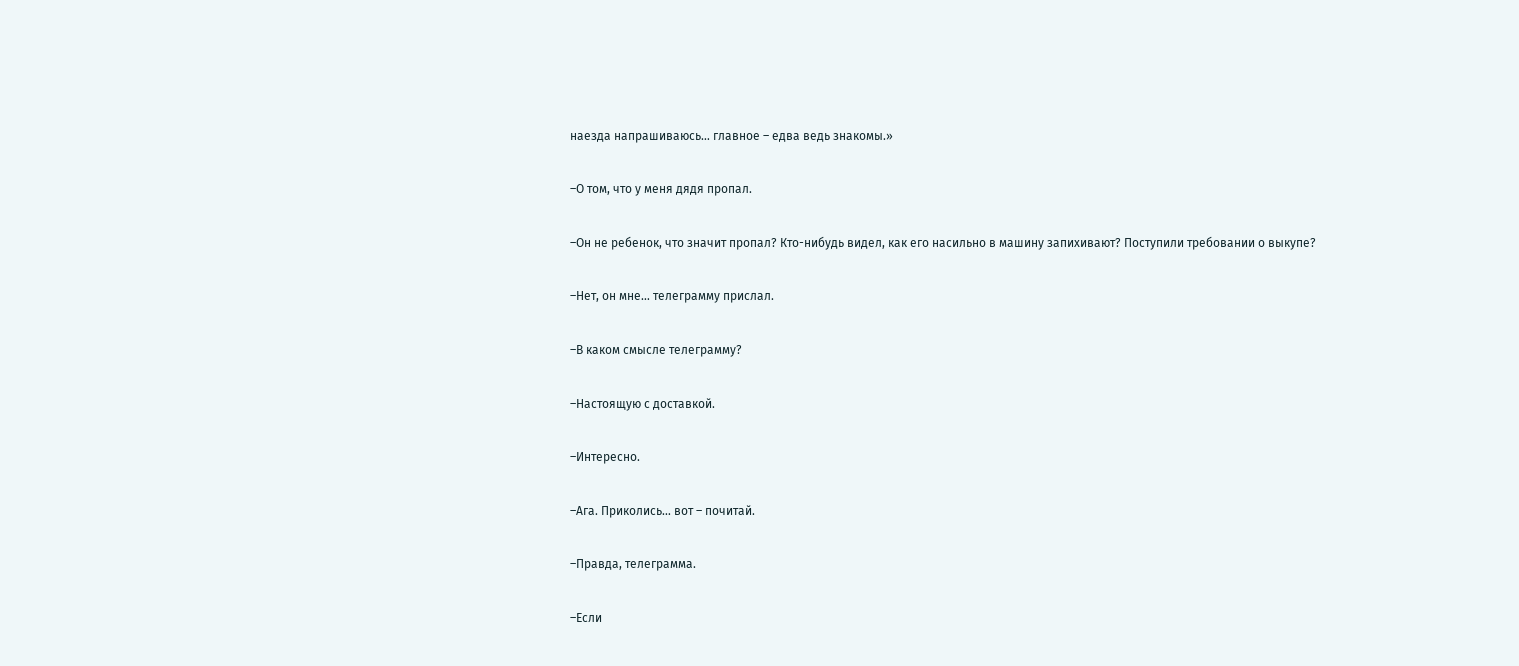наезда напрашиваюсь… главное – едва ведь знакомы.»

–О том, что у меня дядя пропал.

–Он не ребенок, что значит пропал? Кто-нибудь видел, как его насильно в машину запихивают? Поступили требовании о выкупе?

–Нет, он мне… телеграмму прислал.

–В каком смысле телеграмму?

–Настоящую с доставкой.

–Интересно.

–Ага. Приколись… вот – почитай.

–Правда, телеграмма.

–Если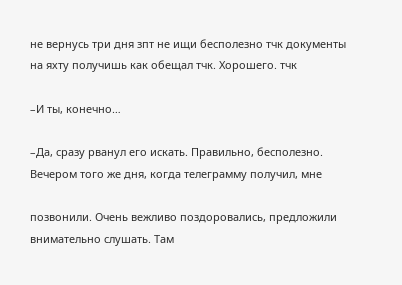не вернусь три дня зпт не ищи бесполезно тчк документы на яхту получишь как обещал тчк. Хорошего. тчк

–И ты, конечно…

–Да, сразу рванул его искать. Правильно, бесполезно. Вечером того же дня, когда телеграмму получил, мне

позвонили. Очень вежливо поздоровались, предложили внимательно слушать. Там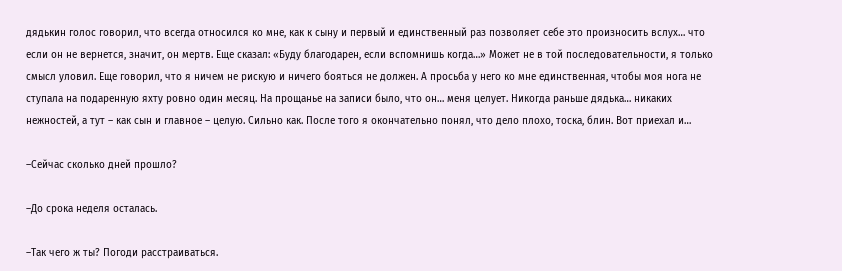дядькин голос говорил, что всегда относился ко мне, как к сыну и первый и единственный раз позволяет себе это произносить вслух… что если он не вернется, значит, он мертв. Еще сказал: «Буду благодарен, если вспомнишь когда…» Может не в той последовательности, я только смысл уловил. Еще говорил, что я ничем не рискую и ничего бояться не должен. А просьба у него ко мне единственная, чтобы моя нога не ступала на подаренную яхту ровно один месяц. На прощанье на записи было, что он… меня целует. Никогда раньше дядька… никаких нежностей, а тут – как сын и главное – целую. Сильно как. После того я окончательно понял, что дело плохо, тоска, блин. Вот приехал и…

–Сейчас сколько дней прошло?

–До срока неделя осталась.

–Так чего ж ты? Погоди расстраиваться.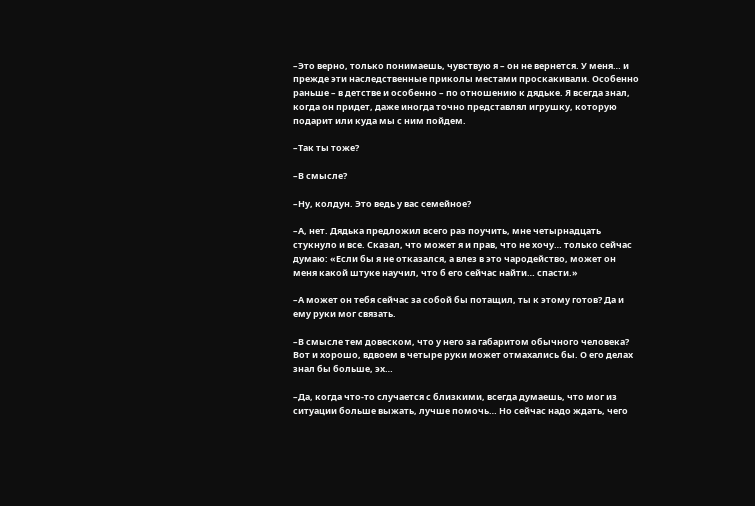–Это верно, только понимаешь, чувствую я – он не вернется. У меня… и прежде эти наследственные приколы местами проскакивали. Особенно раньше – в детстве и особенно – по отношению к дядьке. Я всегда знал, когда он придет, даже иногда точно представлял игрушку, которую подарит или куда мы с ним пойдем.

–Так ты тоже?

–В смысле?

–Ну, колдун. Это ведь у вас семейное?

–А, нет. Дядька предложил всего раз поучить, мне четырнадцать стукнуло и все. Сказал, что может я и прав, что не хочу… только сейчас думаю: «Если бы я не отказался, а влез в это чародейство, может он меня какой штуке научил, что б его сейчас найти… спасти.»

–А может он тебя сейчас за собой бы потащил, ты к этому готов? Да и ему руки мог связать.

–В смысле тем довеском, что у него за габаритом обычного человека? Вот и хорошо, вдвоем в четыре руки может отмахались бы. О его делах знал бы больше, эх…

–Да, когда что-то случается с близкими, всегда думаешь, что мог из ситуации больше выжать, лучше помочь… Но сейчас надо ждать, чего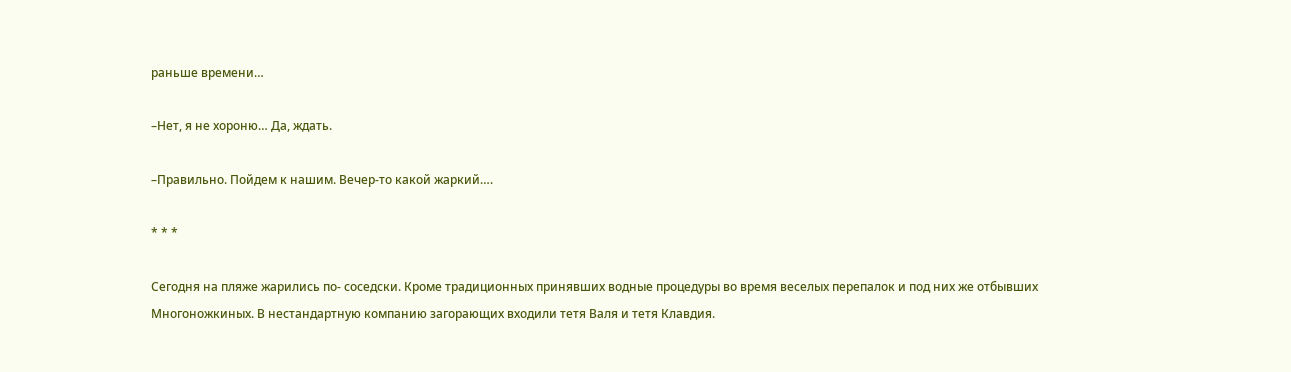раньше времени…

–Нет, я не хороню… Да, ждать.

–Правильно. Пойдем к нашим. Вечер-то какой жаркий….

* * *

Сегодня на пляже жарились по- соседски. Кроме традиционных принявших водные процедуры во время веселых перепалок и под них же отбывших Многоножкиных. В нестандартную компанию загорающих входили тетя Валя и тетя Клавдия.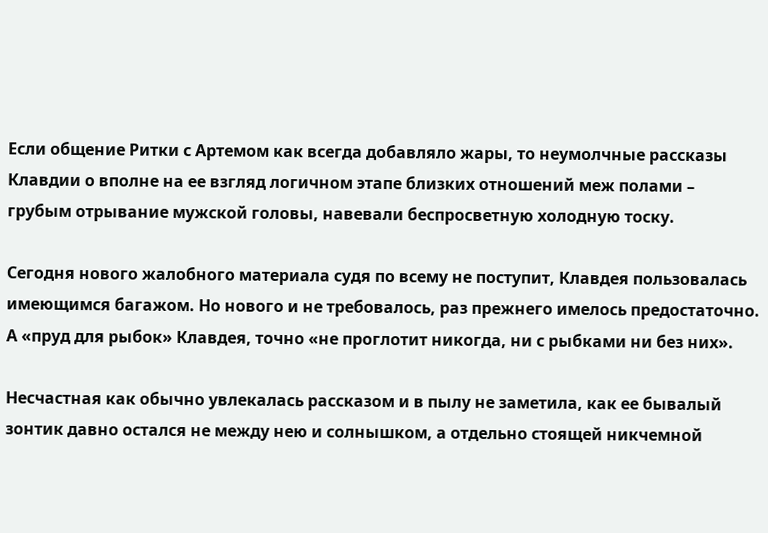Если общение Ритки с Артемом как всегда добавляло жары, то неумолчные рассказы Клавдии о вполне на ее взгляд логичном этапе близких отношений меж полами – грубым отрывание мужской головы, навевали беспросветную холодную тоску.

Сегодня нового жалобного материала судя по всему не поступит, Клавдея пользовалась имеющимся багажом. Но нового и не требовалось, раз прежнего имелось предостаточно. А «пруд для рыбок» Клавдея, точно «не проглотит никогда, ни с рыбками ни без них».

Несчастная как обычно увлекалась рассказом и в пылу не заметила, как ее бывалый зонтик давно остался не между нею и солнышком, а отдельно стоящей никчемной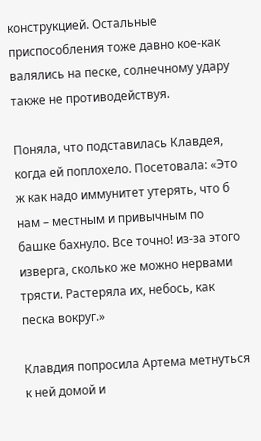конструкцией. Остальные приспособления тоже давно кое-как валялись на песке, солнечному удару также не противодействуя.

Поняла, что подставилась Клавдея, когда ей поплохело. Посетовала: «Это ж как надо иммунитет утерять, что б нам – местным и привычным по башке бахнуло. Все точно! из-за этого изверга, сколько же можно нервами трясти. Растеряла их, небось, как песка вокруг.»

Клавдия попросила Артема метнуться к ней домой и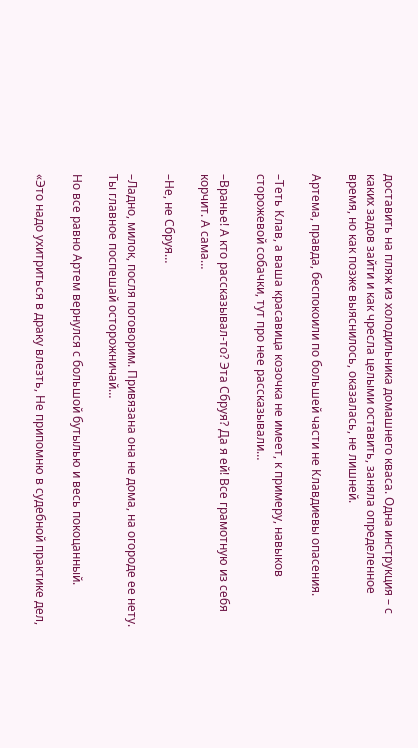доставить на пляж из холодильника домашнего кваса. Одна инструкция – с каких задов зайти и как чресла целыми оставить, заняла определенное время, но как позже выяснилось, оказалась, не лишней.

Артема, правда, беспокоили по большей части не Клавдиевы опасения.

–Теть Клав, а ваша красавица козочка не имеет, к примеру, навыков сторожевой собачки, тут про нее рассказывали…

–Вранье! А кто рассказывал-то? Эта Сбруя? Да я ей! Все грамотную из себя корчит. А сама…

–Не, не Сбруя…

–Ладно, милок, посля поговорим. Привязана она не дома, на огороде ее нету. Ты главное поспешай осторожничай…

Но все равно Артем вернулся с большой бутылью и весь покоцанный.

«Это надо ухитриться в драку влезть, Не припомню в судебной практике дел,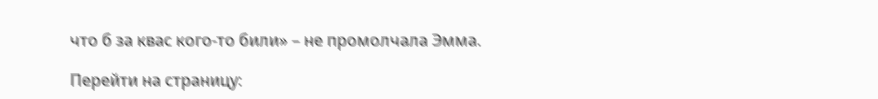что б за квас кого-то били» – не промолчала Эмма.

Перейти на страницу: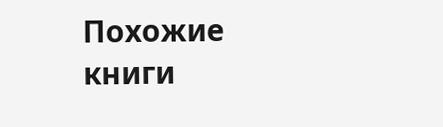Похожие книги